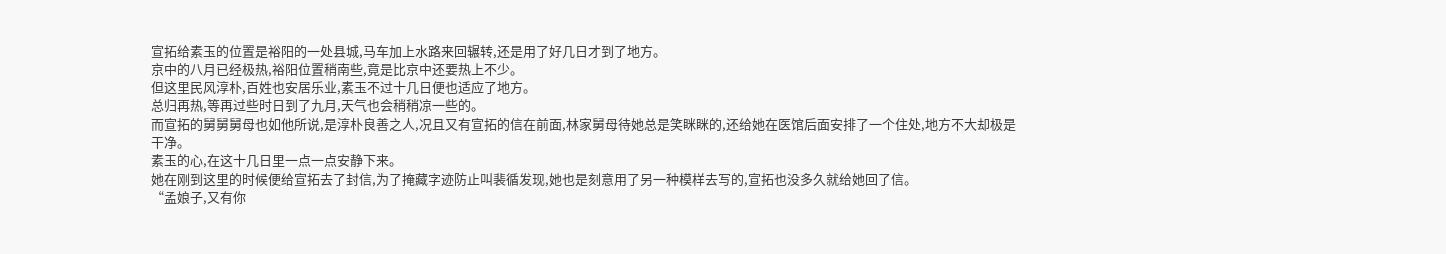宣拓给素玉的位置是裕阳的一处县城,马车加上水路来回辗转,还是用了好几日才到了地方。
京中的八月已经极热,裕阳位置稍南些,竟是比京中还要热上不少。
但这里民风淳朴,百姓也安居乐业,素玉不过十几日便也适应了地方。
总归再热,等再过些时日到了九月,天气也会稍稍凉一些的。
而宣拓的舅舅舅母也如他所说,是淳朴良善之人,况且又有宣拓的信在前面,林家舅母待她总是笑眯眯的,还给她在医馆后面安排了一个住处,地方不大却极是干净。
素玉的心,在这十几日里一点一点安静下来。
她在刚到这里的时候便给宣拓去了封信,为了掩藏字迹防止叫裴循发现,她也是刻意用了另一种模样去写的,宣拓也没多久就给她回了信。
“孟娘子,又有你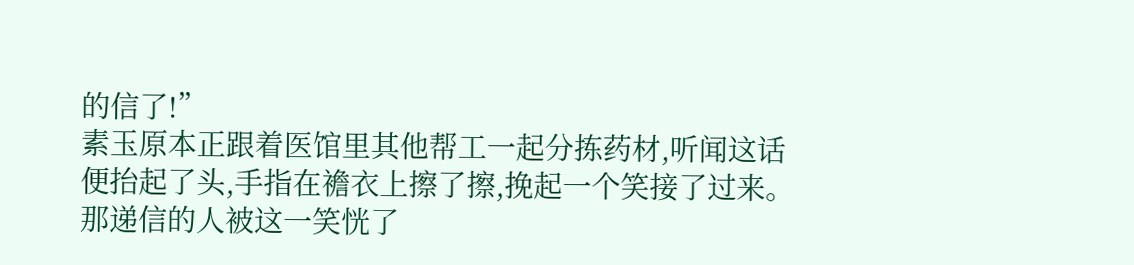的信了!”
素玉原本正跟着医馆里其他帮工一起分拣药材,听闻这话便抬起了头,手指在襜衣上擦了擦,挽起一个笑接了过来。
那递信的人被这一笑恍了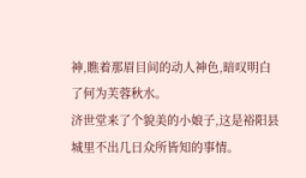神,瞧着那眉目间的动人神色,暗叹明白了何为芙蓉秋水。
济世堂来了个貌美的小娘子,这是裕阳县城里不出几日众所皆知的事情。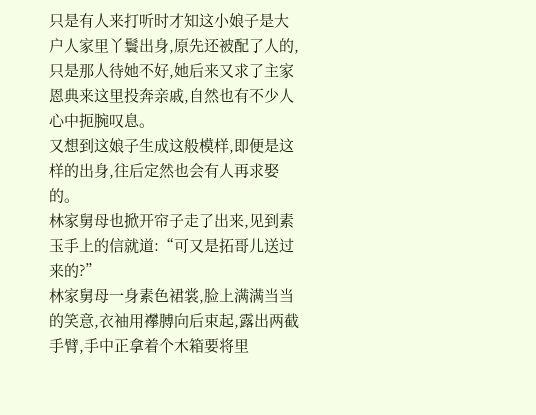只是有人来打听时才知这小娘子是大户人家里丫鬟出身,原先还被配了人的,只是那人待她不好,她后来又求了主家恩典来这里投奔亲戚,自然也有不少人心中扼腕叹息。
又想到这娘子生成这般模样,即便是这样的出身,往后定然也会有人再求娶的。
林家舅母也掀开帘子走了出来,见到素玉手上的信就道:“可又是拓哥儿送过来的?”
林家舅母一身素色裙裳,脸上满满当当的笑意,衣袖用襻膊向后束起,露出两截手臂,手中正拿着个木箱要将里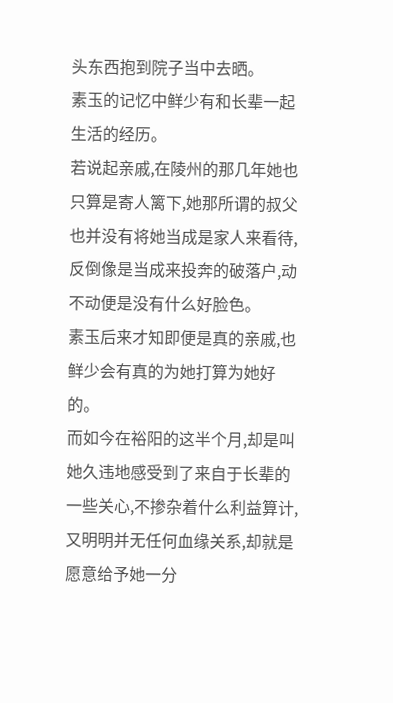头东西抱到院子当中去晒。
素玉的记忆中鲜少有和长辈一起生活的经历。
若说起亲戚,在陵州的那几年她也只算是寄人篱下,她那所谓的叔父也并没有将她当成是家人来看待,反倒像是当成来投奔的破落户,动不动便是没有什么好脸色。
素玉后来才知即便是真的亲戚,也鲜少会有真的为她打算为她好的。
而如今在裕阳的这半个月,却是叫她久违地感受到了来自于长辈的一些关心,不掺杂着什么利益算计,又明明并无任何血缘关系,却就是愿意给予她一分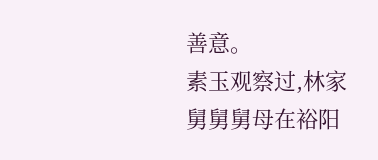善意。
素玉观察过,林家舅舅舅母在裕阳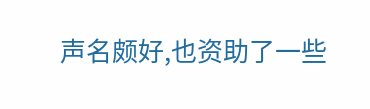声名颇好,也资助了一些